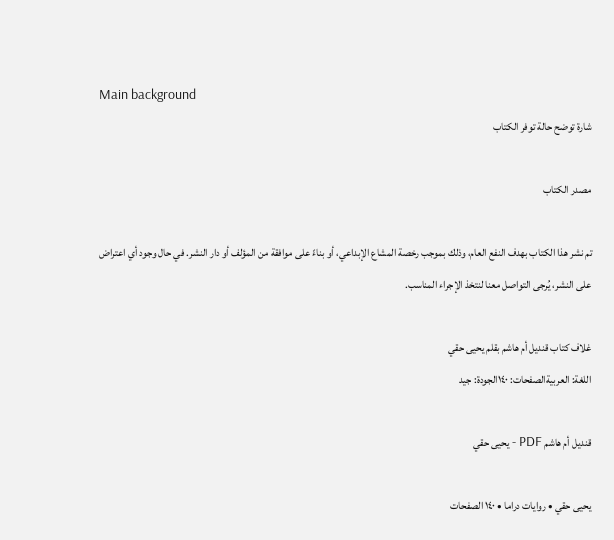Main background
شارة توضح حالة توفر الكتاب

مصدر الكتاب

تم نشر هذا الكتاب بهدف النفع العام، وذلك بموجب رخصة المشاع الإبداعي، أو بناءً على موافقة من المؤلف أو دار النشر. في حال وجود أي اعتراض على النشر، يُرجى التواصل معنا لنتخذ الإجراء المناسب.

غلاف كتاب قنديل أم هاشم بقلم يحيى حقي
اللغة: العربيةالصفحات: ١٤٠الجودة: جيد

قنديل أم هاشم PDF - يحيى حقي

يحيى حقي • روايات دراما • ١٤٠ الصفحات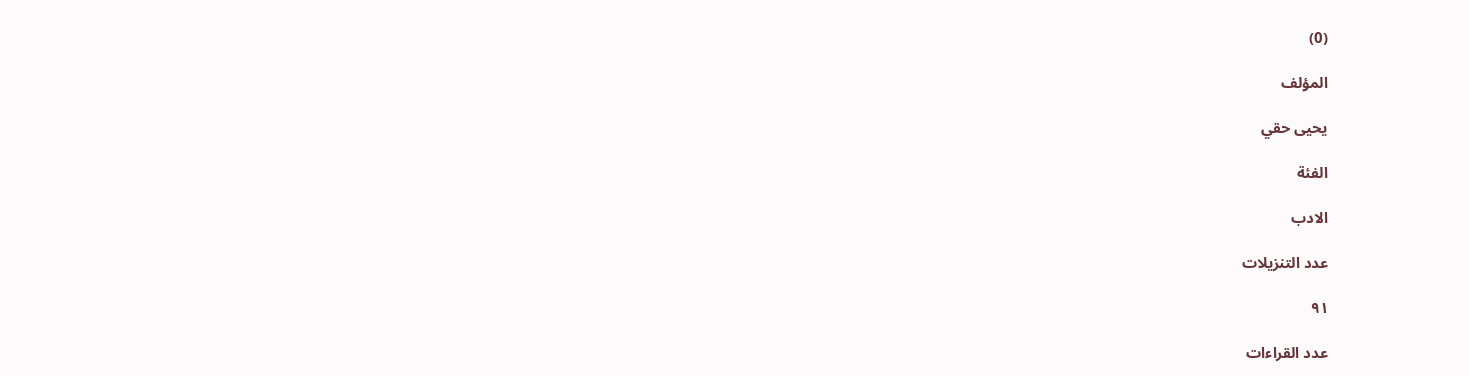(0)

المؤلف

يحيى حقي

الفئة

الادب

عدد التنزيلات

٩١

عدد القراءات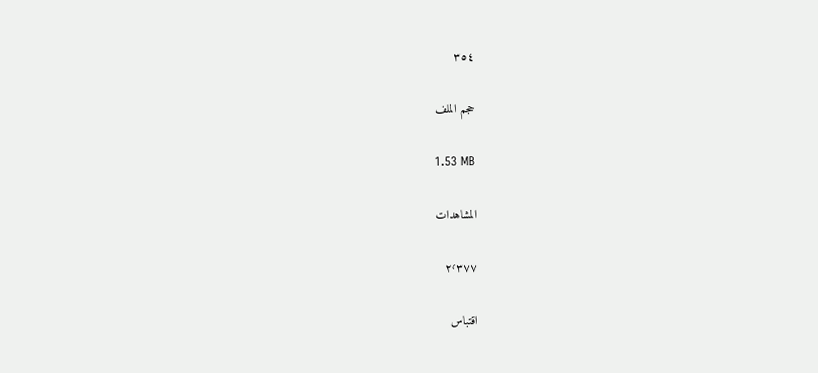٣٥٤

حجم الملف

1.53 MB

المشاهدات

٢٬٣٧٧

اقتباس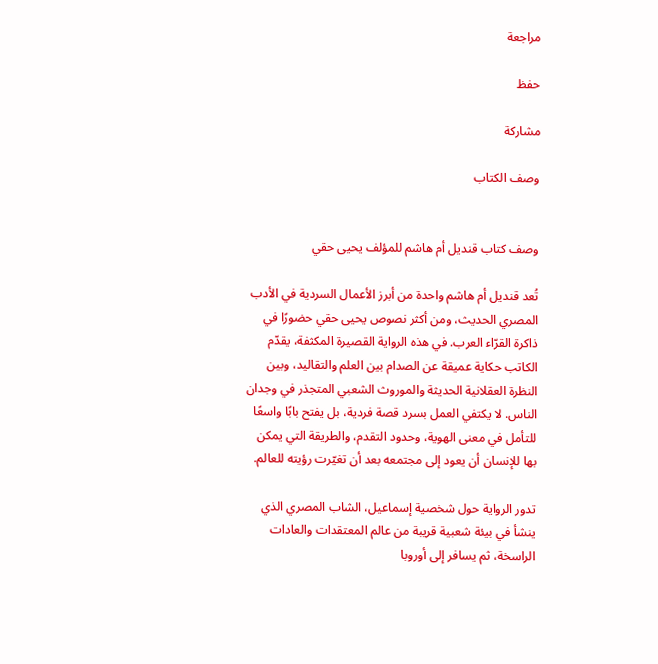مراجعة

حفظ

مشاركة

وصف الكتاب


وصف كتاب قنديل أم هاشم للمؤلف يحيى حقي

تُعد قنديل أم هاشم واحدة من أبرز الأعمال السردية في الأدب المصري الحديث، ومن أكثر نصوص يحيى حقي حضورًا في ذاكرة القرّاء العرب. في هذه الرواية القصيرة المكثفة، يقدّم الكاتب حكاية عميقة عن الصدام بين العلم والتقاليد، وبين النظرة العقلانية الحديثة والموروث الشعبي المتجذر في وجدان الناس. لا يكتفي العمل بسرد قصة فردية، بل يفتح بابًا واسعًا للتأمل في معنى الهوية، وحدود التقدم، والطريقة التي يمكن بها للإنسان أن يعود إلى مجتمعه بعد أن تغيّرت رؤيته للعالم.

تدور الرواية حول شخصية إسماعيل، الشاب المصري الذي ينشأ في بيئة شعبية قريبة من عالم المعتقدات والعادات الراسخة، ثم يسافر إلى أوروبا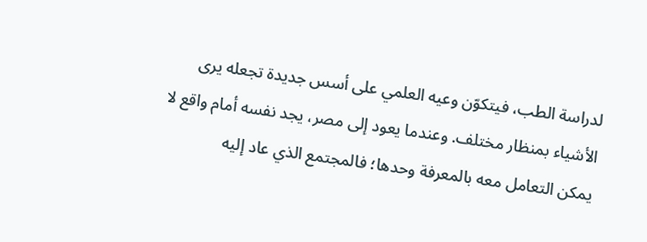لدراسة الطب، فيتكوّن وعيه العلمي على أسس جديدة تجعله يرى الأشياء بمنظار مختلف. وعندما يعود إلى مصر، يجد نفسه أمام واقع لا يمكن التعامل معه بالمعرفة وحدها؛ فالمجتمع الذي عاد إليه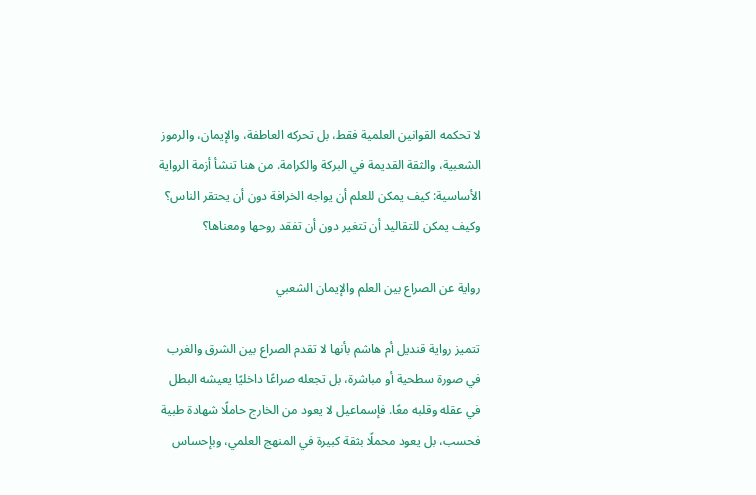لا تحكمه القوانين العلمية فقط، بل تحركه العاطفة، والإيمان، والرموز الشعبية، والثقة القديمة في البركة والكرامة. من هنا تنشأ أزمة الرواية الأساسية: كيف يمكن للعلم أن يواجه الخرافة دون أن يحتقر الناس؟ وكيف يمكن للتقاليد أن تتغير دون أن تفقد روحها ومعناها؟

رواية عن الصراع بين العلم والإيمان الشعبي

تتميز رواية قنديل أم هاشم بأنها لا تقدم الصراع بين الشرق والغرب في صورة سطحية أو مباشرة، بل تجعله صراعًا داخليًا يعيشه البطل في عقله وقلبه معًا. فإسماعيل لا يعود من الخارج حاملًا شهادة طبية فحسب، بل يعود محملًا بثقة كبيرة في المنهج العلمي، وبإحساس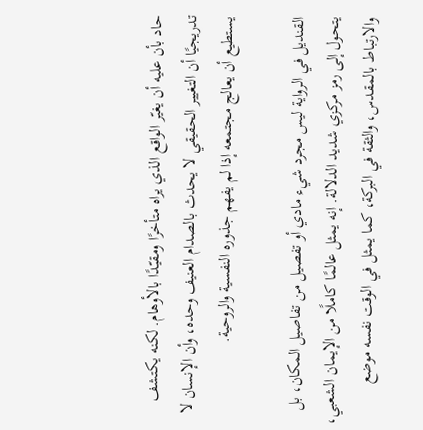حاد بأن عليه أن يغيّر الواقع الذي يراه متأخرًا ومقيّدًا بالأوهام. لكنه يكتشف تدريجيًا أن التغيير الحقيقي لا يحدث بالصدام العنيف وحده، وأن الإنسان لا يستطيع أن يعالج مجتمعه إذا لم يفهم جذوره النفسية والروحية.

القنديل في الرواية ليس مجرد شيء مادي أو تفصيل من تفاصيل المكان، بل يتحول إلى رمز مركزي شديد الدلالة. إنه يمثل عالمًا كاملًا من الإيمان الشعبي، والارتباط بالمقدس، والثقة في البركة، كما يمثل في الوقت نفسه موضع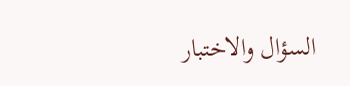السؤال والاختبار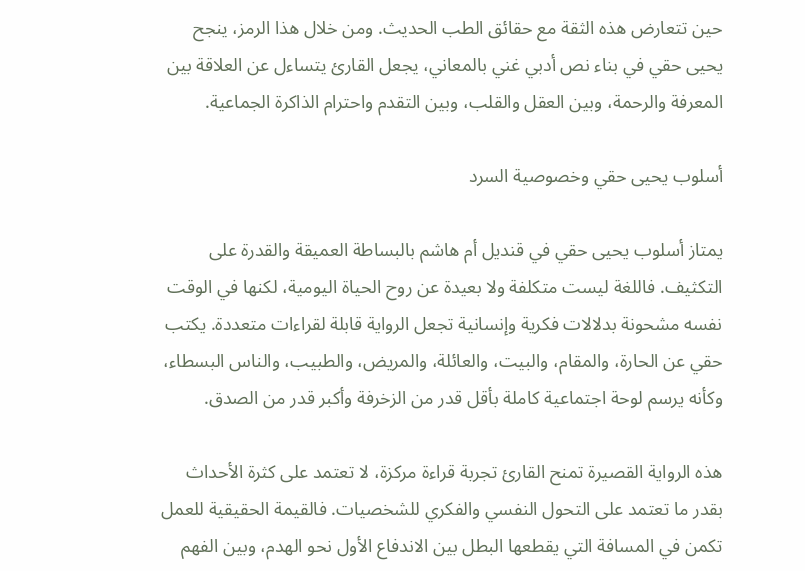حين تتعارض هذه الثقة مع حقائق الطب الحديث. ومن خلال هذا الرمز، ينجح يحيى حقي في بناء نص أدبي غني بالمعاني، يجعل القارئ يتساءل عن العلاقة بين المعرفة والرحمة، وبين العقل والقلب، وبين التقدم واحترام الذاكرة الجماعية.

أسلوب يحيى حقي وخصوصية السرد

يمتاز أسلوب يحيى حقي في قنديل أم هاشم بالبساطة العميقة والقدرة على التكثيف. فاللغة ليست متكلفة ولا بعيدة عن روح الحياة اليومية، لكنها في الوقت نفسه مشحونة بدلالات فكرية وإنسانية تجعل الرواية قابلة لقراءات متعددة. يكتب حقي عن الحارة، والمقام، والبيت، والعائلة، والمريض، والطبيب، والناس البسطاء، وكأنه يرسم لوحة اجتماعية كاملة بأقل قدر من الزخرفة وأكبر قدر من الصدق.

هذه الرواية القصيرة تمنح القارئ تجربة قراءة مركزة، لا تعتمد على كثرة الأحداث بقدر ما تعتمد على التحول النفسي والفكري للشخصيات. فالقيمة الحقيقية للعمل تكمن في المسافة التي يقطعها البطل بين الاندفاع الأول نحو الهدم، وبين الفهم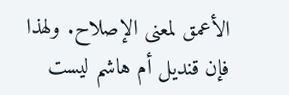الأعمق لمعنى الإصلاح. ولهذا فإن قنديل أم هاشم ليست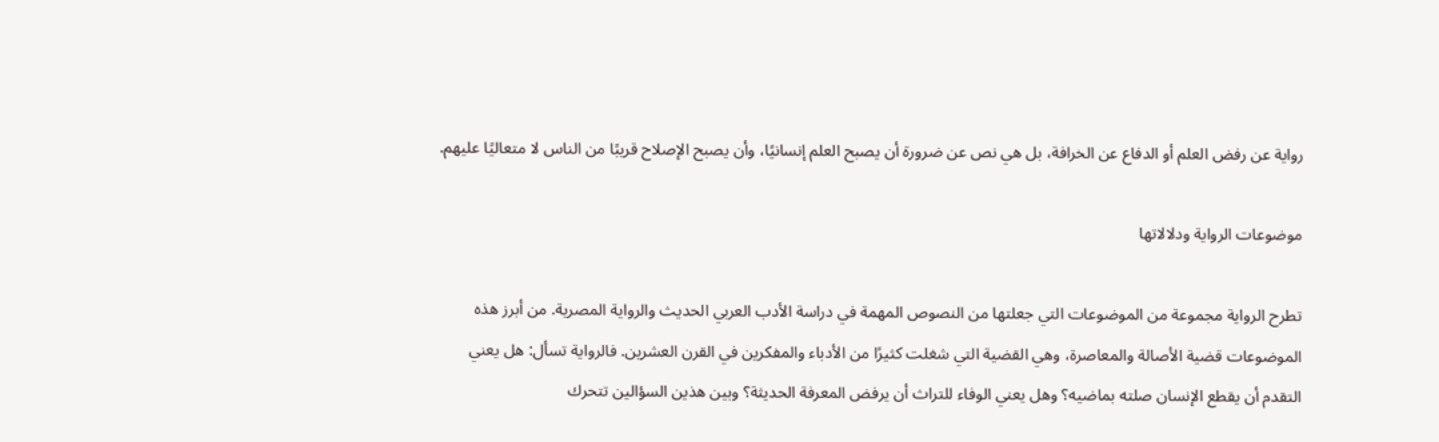رواية عن رفض العلم أو الدفاع عن الخرافة، بل هي نص عن ضرورة أن يصبح العلم إنسانيًا، وأن يصبح الإصلاح قريبًا من الناس لا متعاليًا عليهم.

موضوعات الرواية ودلالاتها

تطرح الرواية مجموعة من الموضوعات التي جعلتها من النصوص المهمة في دراسة الأدب العربي الحديث والرواية المصرية. من أبرز هذه الموضوعات قضية الأصالة والمعاصرة، وهي القضية التي شغلت كثيرًا من الأدباء والمفكرين في القرن العشرين. فالرواية تسأل: هل يعني التقدم أن يقطع الإنسان صلته بماضيه؟ وهل يعني الوفاء للتراث أن يرفض المعرفة الحديثة؟ وبين هذين السؤالين تتحرك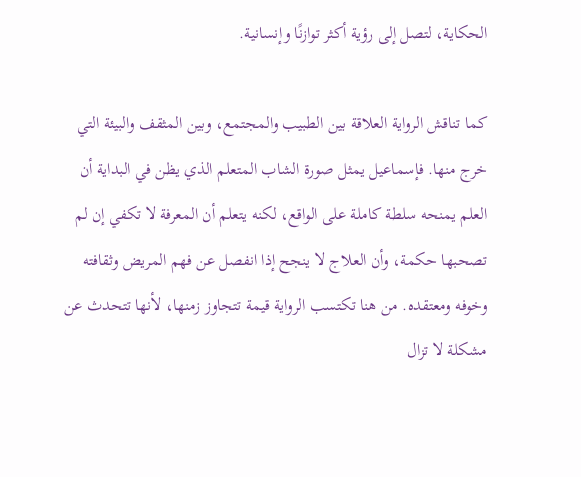الحكاية، لتصل إلى رؤية أكثر توازنًا وإنسانية.

كما تناقش الرواية العلاقة بين الطبيب والمجتمع، وبين المثقف والبيئة التي خرج منها. فإسماعيل يمثل صورة الشاب المتعلم الذي يظن في البداية أن العلم يمنحه سلطة كاملة على الواقع، لكنه يتعلم أن المعرفة لا تكفي إن لم تصحبها حكمة، وأن العلاج لا ينجح إذا انفصل عن فهم المريض وثقافته وخوفه ومعتقده. من هنا تكتسب الرواية قيمة تتجاوز زمنها، لأنها تتحدث عن مشكلة لا تزال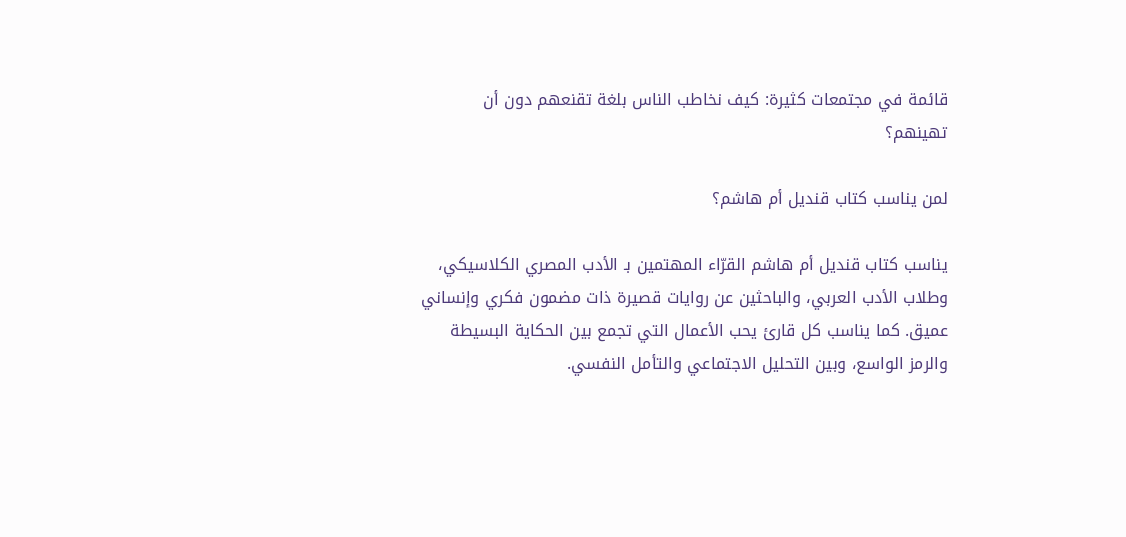قائمة في مجتمعات كثيرة: كيف نخاطب الناس بلغة تقنعهم دون أن تهينهم؟

لمن يناسب كتاب قنديل أم هاشم؟

يناسب كتاب قنديل أم هاشم القرّاء المهتمين بـ الأدب المصري الكلاسيكي، وطلاب الأدب العربي، والباحثين عن روايات قصيرة ذات مضمون فكري وإنساني عميق. كما يناسب كل قارئ يحب الأعمال التي تجمع بين الحكاية البسيطة والرمز الواسع، وبين التحليل الاجتماعي والتأمل النفسي.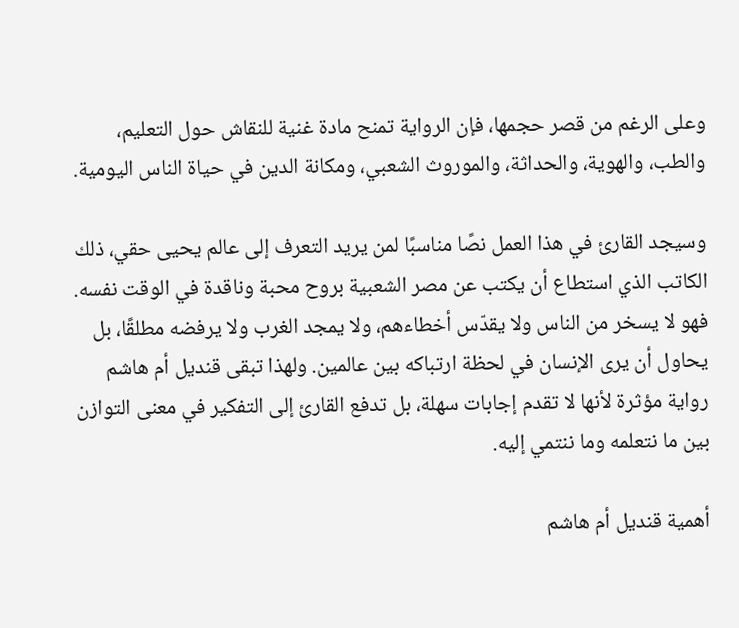وعلى الرغم من قصر حجمها، فإن الرواية تمنح مادة غنية للنقاش حول التعليم، والطب، والهوية، والحداثة، والموروث الشعبي، ومكانة الدين في حياة الناس اليومية.

وسيجد القارئ في هذا العمل نصًا مناسبًا لمن يريد التعرف إلى عالم يحيى حقي، ذلك الكاتب الذي استطاع أن يكتب عن مصر الشعبية بروح محبة وناقدة في الوقت نفسه. فهو لا يسخر من الناس ولا يقدّس أخطاءهم، ولا يمجد الغرب ولا يرفضه مطلقًا، بل يحاول أن يرى الإنسان في لحظة ارتباكه بين عالمين. ولهذا تبقى قنديل أم هاشم رواية مؤثرة لأنها لا تقدم إجابات سهلة، بل تدفع القارئ إلى التفكير في معنى التوازن بين ما نتعلمه وما ننتمي إليه.

أهمية قنديل أم هاشم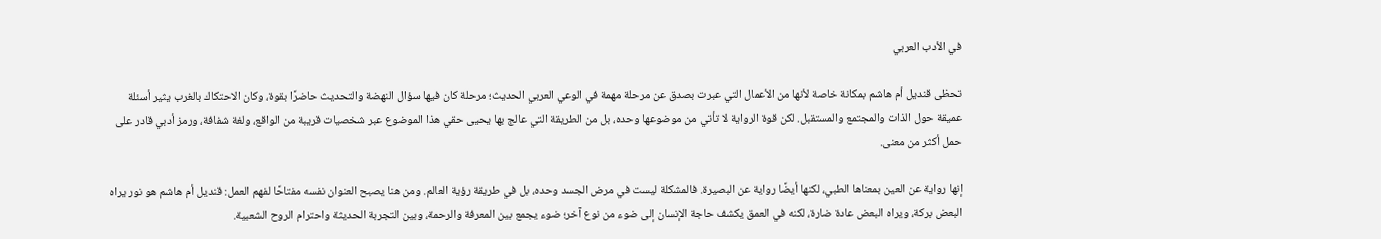في الأدب العربي

تحظى قنديل أم هاشم بمكانة خاصة لأنها من الأعمال التي عبرت بصدق عن مرحلة مهمة في الوعي العربي الحديث؛ مرحلة كان فيها سؤال النهضة والتحديث حاضرًا بقوة، وكان الاحتكاك بالغرب يثير أسئلة عميقة حول الذات والمجتمع والمستقبل. لكن قوة الرواية لا تأتي من موضوعها وحده، بل من الطريقة التي عالج بها يحيى حقي هذا الموضوع عبر شخصيات قريبة من الواقع، ولغة شفافة، ورمز أدبي قادر على حمل أكثر من معنى.

إنها رواية عن العين بمعناها الطبي، لكنها أيضًا رواية عن البصيرة. فالمشكلة ليست في مرض الجسد وحده، بل في طريقة رؤية العالم. ومن هنا يصبح العنوان نفسه مفتاحًا لفهم العمل: قنديل أم هاشم هو نور يراه البعض بركة، ويراه البعض عادة ضارة، لكنه في العمق يكشف حاجة الإنسان إلى ضوء من نوع آخر؛ ضوء يجمع بين المعرفة والرحمة، وبين التجربة الحديثة واحترام الروح الشعبية.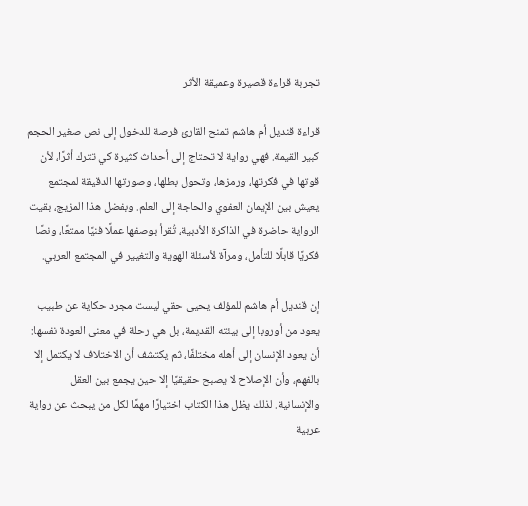تجربة قراءة قصيرة وعميقة الأثر

قراءة قنديل أم هاشم تمنح القارئ فرصة للدخول إلى نص صغير الحجم كبير القيمة. فهي رواية لا تحتاج إلى أحداث كثيرة كي تترك أثرًا، لأن قوتها في فكرتها، ورمزها، وتحول بطلها، وصورتها الدقيقة لمجتمع يعيش بين الإيمان العفوي والحاجة إلى العلم. وبفضل هذا المزيج، بقيت الرواية حاضرة في الذاكرة الأدبية، تُقرأ بوصفها عملًا فنيًا ممتعًا، ونصًا فكريًا قابلًا للتأمل، ومرآة لأسئلة الهوية والتغيير في المجتمع العربي.

إن قنديل أم هاشم للمؤلف يحيى حقي ليست مجرد حكاية عن طبيب يعود من أوروبا إلى بيئته القديمة، بل هي رحلة في معنى العودة نفسها: أن يعود الإنسان إلى أهله مختلفًا، ثم يكتشف أن الاختلاف لا يكتمل إلا بالفهم، وأن الإصلاح لا يصبح حقيقيًا إلا حين يجمع بين العقل والإنسانية. لذلك يظل هذا الكتاب اختيارًا مهمًا لكل من يبحث عن رواية عربية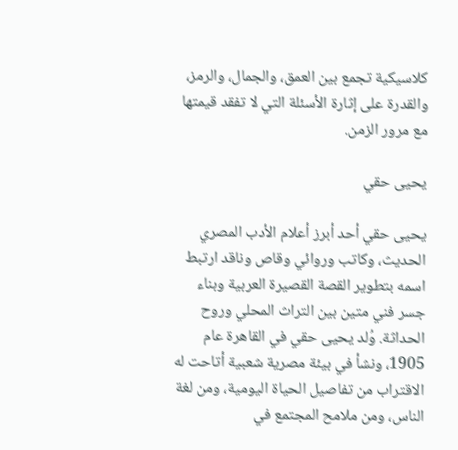كلاسيكية تجمع بين العمق، والجمال، والرمز، والقدرة على إثارة الأسئلة التي لا تفقد قيمتها مع مرور الزمن.

يحيى حقي

يحيى حقي أحد أبرز أعلام الأدب المصري الحديث، وكاتب وروائي وقاص وناقد ارتبط اسمه بتطوير القصة القصيرة العربية وبناء جسر فني متين بين التراث المحلي وروح الحداثة. وُلد يحيى حقي في القاهرة عام 1905، ونشأ في بيئة مصرية شعبية أتاحت له الاقتراب من تفاصيل الحياة اليومية، ومن لغة الناس، ومن ملامح المجتمع في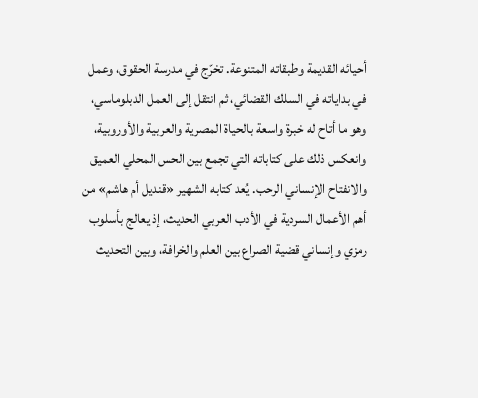أحيائه القديمة وطبقاته المتنوعة. تخرّج في مدرسة الحقوق، وعمل في بداياته في السلك القضائي، ثم انتقل إلى العمل الدبلوماسي، وهو ما أتاح له خبرة واسعة بالحياة المصرية والعربية والأوروبية، وانعكس ذلك على كتاباته التي تجمع بين الحس المحلي العميق والانفتاح الإنساني الرحب. يُعد كتابه الشهير «قنديل أم هاشم» من أهم الأعمال السردية في الأدب العربي الحديث، إذ يعالج بأسلوب رمزي وإنساني قضية الصراع بين العلم والخرافة، وبين التحديث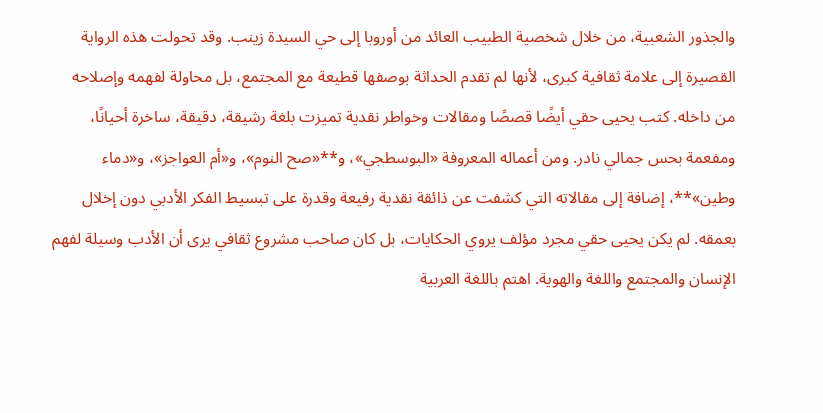والجذور الشعبية، من خلال شخصية الطبيب العائد من أوروبا إلى حي السيدة زينب. وقد تحولت هذه الرواية القصيرة إلى علامة ثقافية كبرى، لأنها لم تقدم الحداثة بوصفها قطيعة مع المجتمع، بل محاولة لفهمه وإصلاحه من داخله. كتب يحيى حقي أيضًا قصصًا ومقالات وخواطر نقدية تميزت بلغة رشيقة، دقيقة، ساخرة أحيانًا، ومفعمة بحس جمالي نادر. ومن أعماله المعروفة «البوسطجي»، و**«صح النوم»، و«أم العواجز»، و«دماء وطين»**، إضافة إلى مقالاته التي كشفت عن ذائقة نقدية رفيعة وقدرة على تبسيط الفكر الأدبي دون إخلال بعمقه. لم يكن يحيى حقي مجرد مؤلف يروي الحكايات، بل كان صاحب مشروع ثقافي يرى أن الأدب وسيلة لفهم الإنسان والمجتمع واللغة والهوية. اهتم باللغة العربية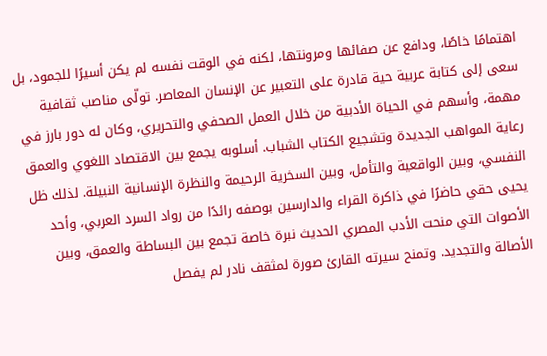اهتمامًا خاصًا، ودافع عن صفائها ومرونتها، لكنه في الوقت نفسه لم يكن أسيرًا للجمود، بل سعى إلى كتابة عربية حية قادرة على التعبير عن الإنسان المعاصر. تولّى مناصب ثقافية مهمة، وأسهم في الحياة الأدبية من خلال العمل الصحفي والتحريري، وكان له دور بارز في رعاية المواهب الجديدة وتشجيع الكتاب الشباب. أسلوبه يجمع بين الاقتصاد اللغوي والعمق النفسي، وبين الواقعية والتأمل، وبين السخرية الرحيمة والنظرة الإنسانية النبيلة. لذلك ظل يحيى حقي حاضرًا في ذاكرة القراء والدارسين بوصفه رائدًا من رواد السرد العربي، وأحد الأصوات التي منحت الأدب المصري الحديث نبرة خاصة تجمع بين البساطة والعمق، وبين الأصالة والتجديد. وتمنح سيرته القارئ صورة لمثقف نادر لم يفصل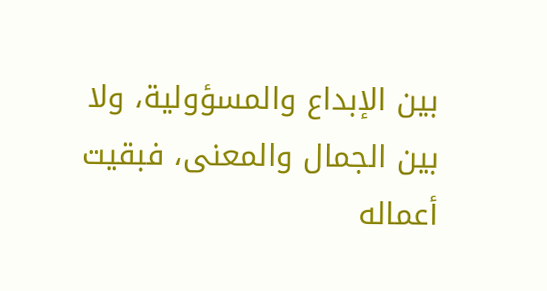بين الإبداع والمسؤولية، ولا بين الجمال والمعنى، فبقيت أعماله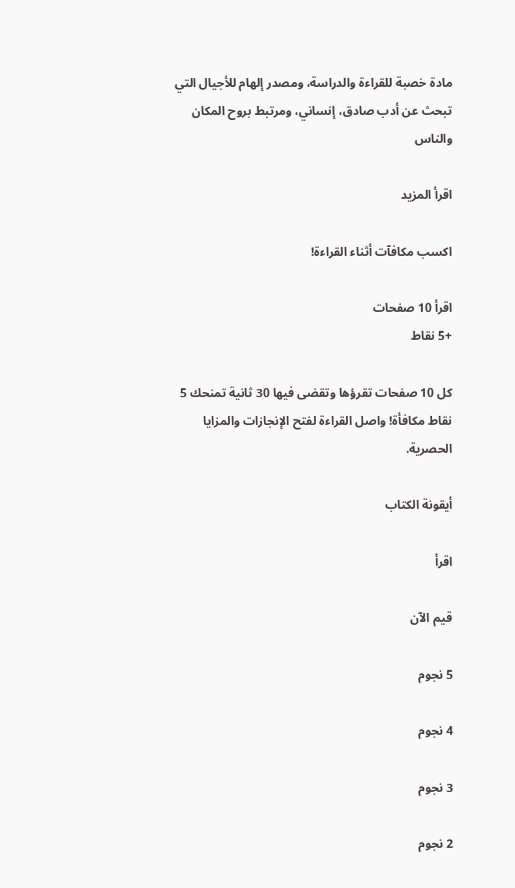مادة خصبة للقراءة والدراسة، ومصدر إلهام للأجيال التي تبحث عن أدب صادق، إنساني، ومرتبط بروح المكان والناس

اقرأ المزيد

اكسب مكافآت أثناء القراءة!

اقرأ 10 صفحات
+5 نقاط

كل 10 صفحات تقرؤها وتقضى فيها 30 ثانية تمنحك 5 نقاط مكافأة! واصل القراءة لفتح الإنجازات والمزايا الحصرية.

أيقونة الكتاب

اقرأ

قيم الآن

5 نجوم

4 نجوم

3 نجوم

2 نجوم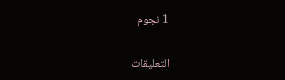1 نجوم

التعليقات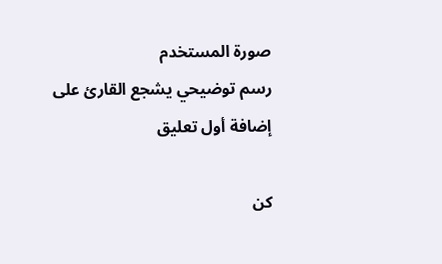صورة المستخدم
رسم توضيحي يشجع القارئ على إضافة أول تعليق

كن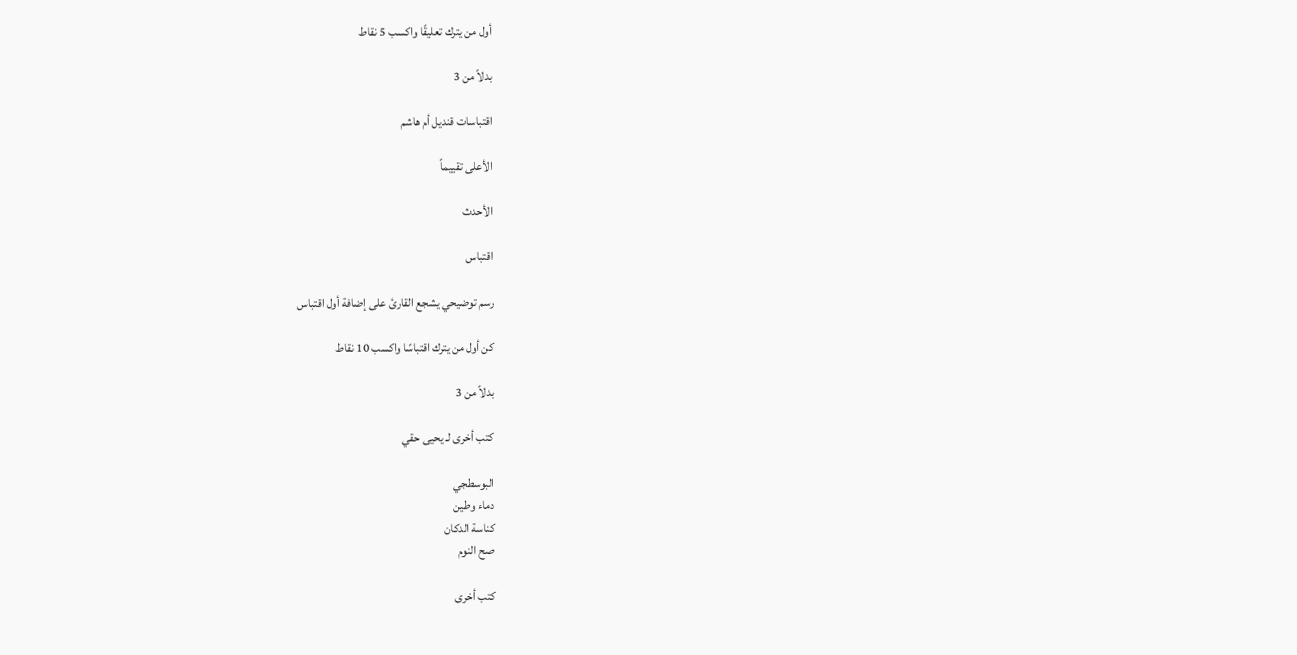أول من يترك تعليقًا واكسب 5 نقاط

بدلاً من 3

اقتباسات قنديل أم هاشم

الأعلى تقييماً

الأحدث

اقتباس

رسم توضيحي يشجع القارئ على إضافة أول اقتباس

كن أول من يترك اقتباسًا واكسب 10 نقاط

بدلاً من 3

كتب أخرى لـ يحيى حقي

البوسطجي
دماء وطين
كناسة الدكان
صح النوم

كتب أخرى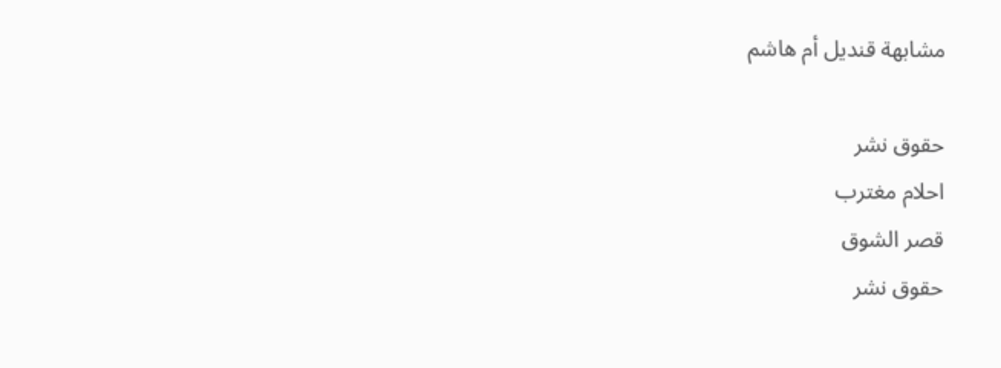مشابهة قنديل أم هاشم

حقوق نشر
احلام مغترب
قصر الشوق
حقوق نشر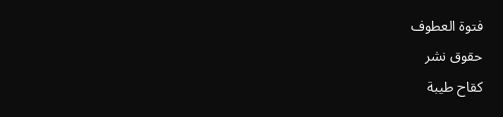فتوة العطوف
حقوق نشر
كقاح طيبة